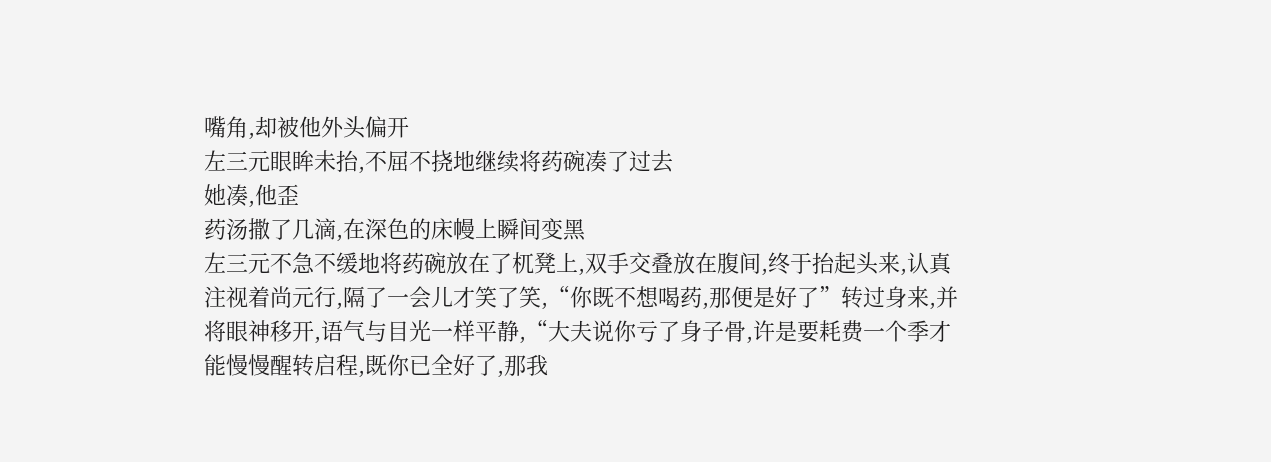嘴角,却被他外头偏开
左三元眼眸未抬,不屈不挠地继续将药碗凑了过去
她凑,他歪
药汤撒了几滴,在深色的床幔上瞬间变黑
左三元不急不缓地将药碗放在了杌凳上,双手交叠放在腹间,终于抬起头来,认真注视着尚元行,隔了一会儿才笑了笑,“你既不想喝药,那便是好了”转过身来,并将眼神移开,语气与目光一样平静,“大夫说你亏了身子骨,许是要耗费一个季才能慢慢醒转启程,既你已全好了,那我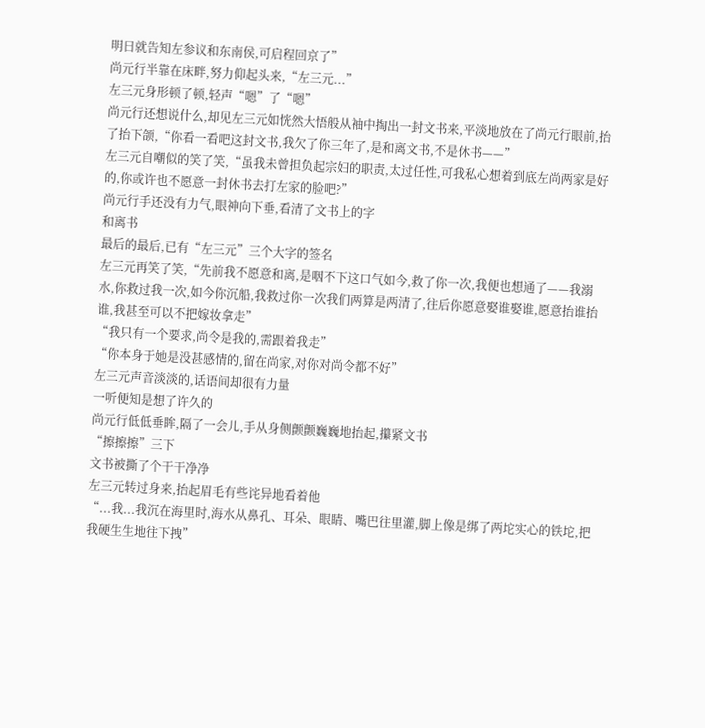明日就告知左参议和东南侯,可启程回京了”
尚元行半靠在床畔,努力仰起头来,“左三元...”
左三元身形顿了顿,轻声“嗯”了“嗯”
尚元行还想说什么,却见左三元如恍然大悟般从袖中掏出一封文书来,平淡地放在了尚元行眼前,抬了抬下颌,“你看一看吧这封文书,我欠了你三年了,是和离文书,不是休书——”
左三元自嘲似的笑了笑,“虽我未曾担负起宗妇的职责,太过任性,可我私心想着到底左尚两家是好的,你或许也不愿意一封休书去打左家的脸吧?”
尚元行手还没有力气,眼神向下垂,看清了文书上的字
和离书
最后的最后,已有“左三元”三个大字的签名
左三元再笑了笑,“先前我不愿意和离,是咽不下这口气如今,救了你一次,我便也想通了——我溺水,你救过我一次,如今你沉船,我救过你一次我们两算是两清了,往后你愿意娶谁娶谁,愿意抬谁抬谁,我甚至可以不把嫁妆拿走”
“我只有一个要求,尚令是我的,需跟着我走”
“你本身于她是没甚感情的,留在尚家,对你对尚令都不好”
左三元声音淡淡的,话语间却很有力量
一听便知是想了许久的
尚元行低低垂眸,隔了一会儿,手从身侧颤颤巍巍地抬起,攥紧文书
“擦擦擦”三下
文书被撕了个干干净净
左三元转过身来,抬起眉毛有些诧异地看着他
“...我...我沉在海里时,海水从鼻孔、耳朵、眼睛、嘴巴往里灌,脚上像是绑了两坨实心的铁坨,把我硬生生地往下拽”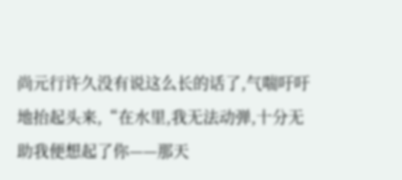尚元行许久没有说这么长的话了,气喘吁吁地抬起头来,“在水里,我无法动弹,十分无助我便想起了你——那天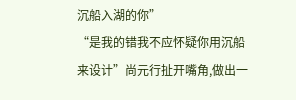沉船入湖的你”
“是我的错我不应怀疑你用沉船来设计”尚元行扯开嘴角,做出一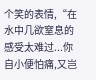个笑的表情,“在水中几欲窒息的感受太难过...你自小便怕痛,又岂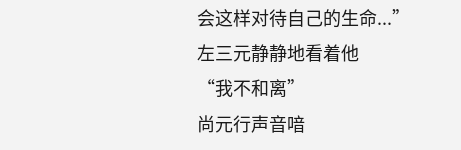会这样对待自己的生命...”
左三元静静地看着他
“我不和离”
尚元行声音喑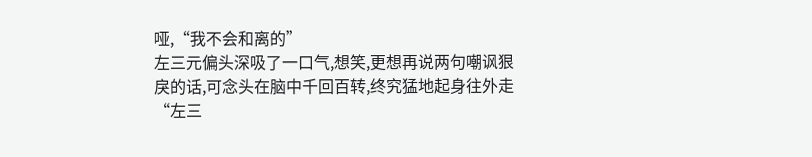哑,“我不会和离的”
左三元偏头深吸了一口气,想笑,更想再说两句嘲讽狠戾的话,可念头在脑中千回百转,终究猛地起身往外走
“左三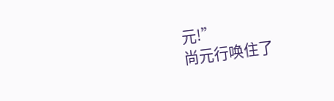元!”
尚元行唤住了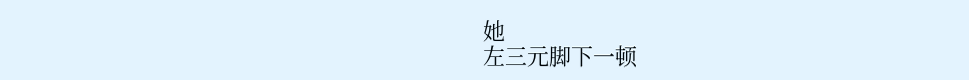她
左三元脚下一顿